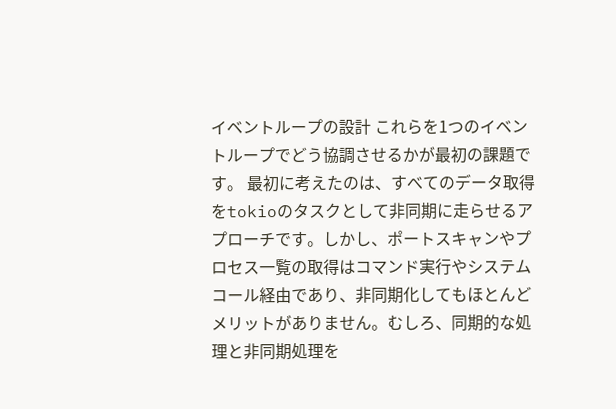イベントループの設計 これらを1つのイベントループでどう協調させるかが最初の課題です。 最初に考えたのは、すべてのデータ取得をtokioのタスクとして非同期に走らせるアプローチです。しかし、ポートスキャンやプロセス一覧の取得はコマンド実行やシステムコール経由であり、非同期化してもほとんどメリットがありません。むしろ、同期的な処理と非同期処理を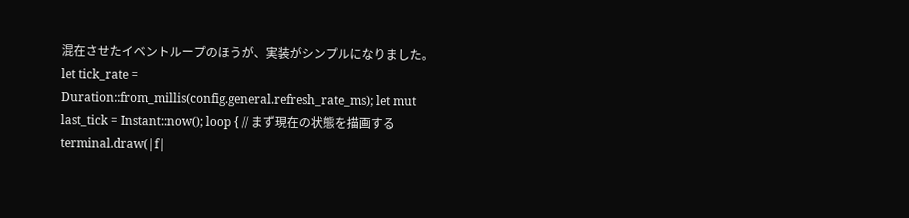混在させたイベントループのほうが、実装がシンプルになりました。 let tick_rate = Duration::from_millis(config.general.refresh_rate_ms); let mut last_tick = Instant::now(); loop { // まず現在の状態を描画する terminal.draw(|f|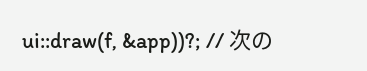ui::draw(f, &app))?; // 次の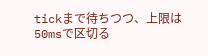tickまで待ちつつ、上限は50msで区切る